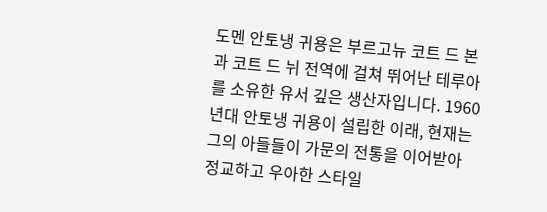도멘 안토냉 귀용은 부르고뉴 코트 드 본과 코트 드 뉘 전역에 걸쳐 뛰어난 테루아를 소유한 유서 깊은 생산자입니다. 1960년대 안토냉 귀용이 설립한 이래, 현재는 그의 아들들이 가문의 전통을 이어받아 정교하고 우아한 스타일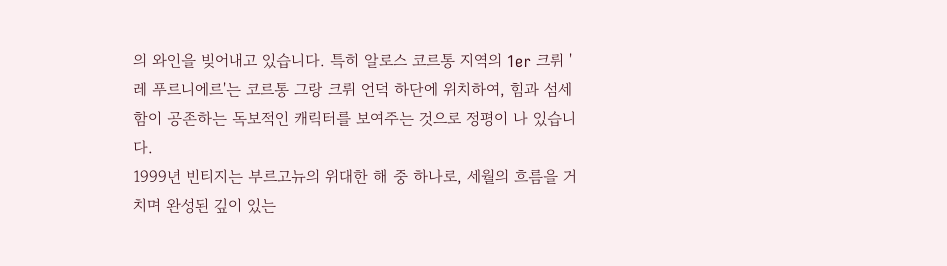의 와인을 빚어내고 있습니다. 특히 알로스 코르통 지역의 1er 크뤼 '레 푸르니에르'는 코르통 그랑 크뤼 언덕 하단에 위치하여, 힘과 섬세함이 공존하는 독보적인 캐릭터를 보여주는 것으로 정평이 나 있습니다.
1999년 빈티지는 부르고뉴의 위대한 해 중 하나로, 세월의 흐름을 거치며 완성된 깊이 있는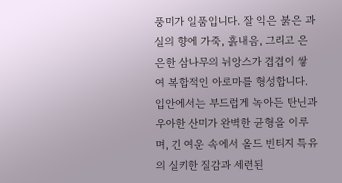풍미가 일품입니다. 잘 익은 붉은 과실의 향에 가죽, 흙내음, 그리고 은은한 삼나무의 뉘앙스가 겹겹이 쌓여 복합적인 아로마를 형성합니다. 입안에서는 부드럽게 녹아든 탄닌과 우아한 산미가 완벽한 균형을 이루며, 긴 여운 속에서 올드 빈티지 특유의 실키한 질감과 세련된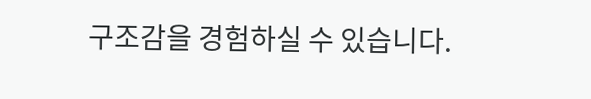구조감을 경험하실 수 있습니다.